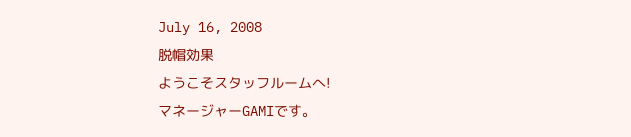July 16, 2008
脱帽効果
ようこそスタッフルームへ!
マネージャーGAMIです。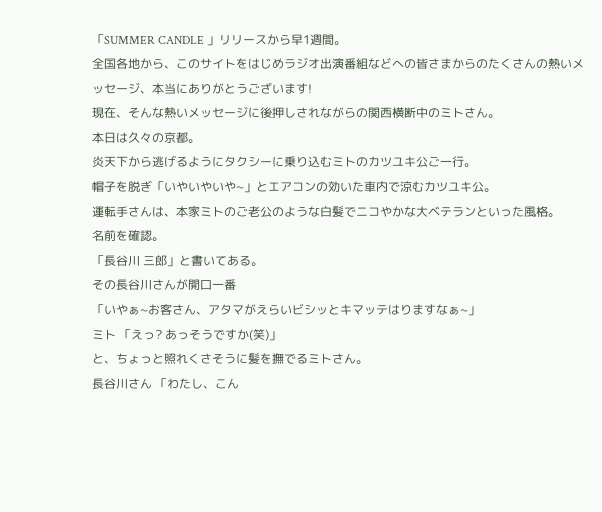「SUMMER CANDLE 」リリースから早1週間。
全国各地から、このサイトをはじめラジオ出演番組などへの皆さまからのたくさんの熱いメッセージ、本当にありがとうございます!
現在、そんな熱いメッセージに後押しされながらの関西横断中のミトさん。
本日は久々の京都。
炎天下から逃げるようにタクシーに乗り込むミトのカツユキ公ご一行。
帽子を脱ぎ「いやいやいや~」とエアコンの効いた車内で涼むカツユキ公。
運転手さんは、本家ミトのご老公のような白髪でニコやかな大ベテランといった風格。
名前を確認。
「長谷川 三郎」と書いてある。
その長谷川さんが開口一番
「いやぁ~お客さん、アタマがえらいビシッとキマッテはりますなぁ~」
ミト 「えっ? あっそうですか(笑)」
と、ちょっと照れくさそうに髪を撫でるミトさん。
長谷川さん 「わたし、こん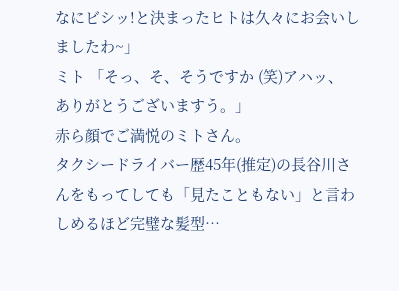なにビシッ!と決まったヒトは久々にお会いしましたわ~」
ミト 「そっ、そ、そうですか (笑)アハッ、 ありがとうございますう。」
赤ら顔でご満悦のミトさん。
タクシードライバー歴45年(推定)の長谷川さんをもってしても「見たこともない」と言わしめるほど完璧な髪型…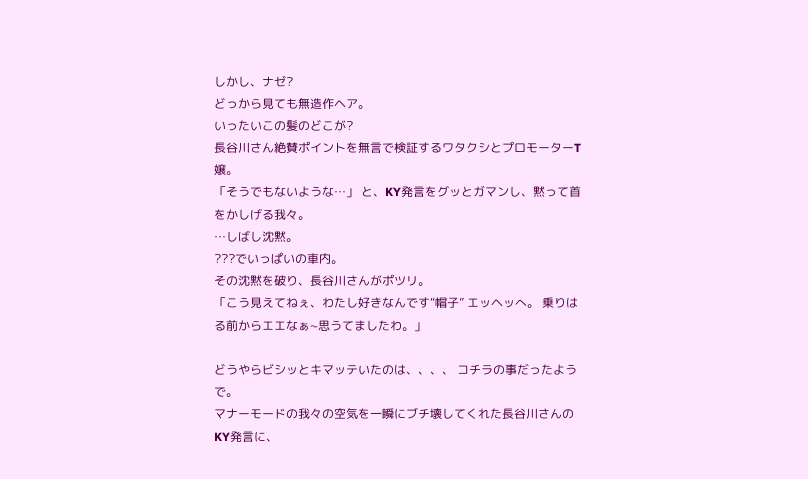しかし、ナゼ?
どっから見ても無造作ヘア。
いったいこの髪のどこが?
長谷川さん絶賛ポイントを無言で検証するワタクシとプロモーターT嬢。
「そうでもないような…」 と、KY発言をグッとガマンし、黙って首をかしげる我々。
…しばし沈黙。
???でいっぱいの車内。
その沈黙を破り、長谷川さんがポツリ。
「こう見えてねぇ、わたし好きなんです“帽子” エッヘッへ。 乗りはる前からエエなぁ~思うてましたわ。」

どうやらビシッとキマッテいたのは、、、、 コチラの事だったようで。
マナーモードの我々の空気を一瞬にブチ壊してくれた長谷川さんのKY発言に、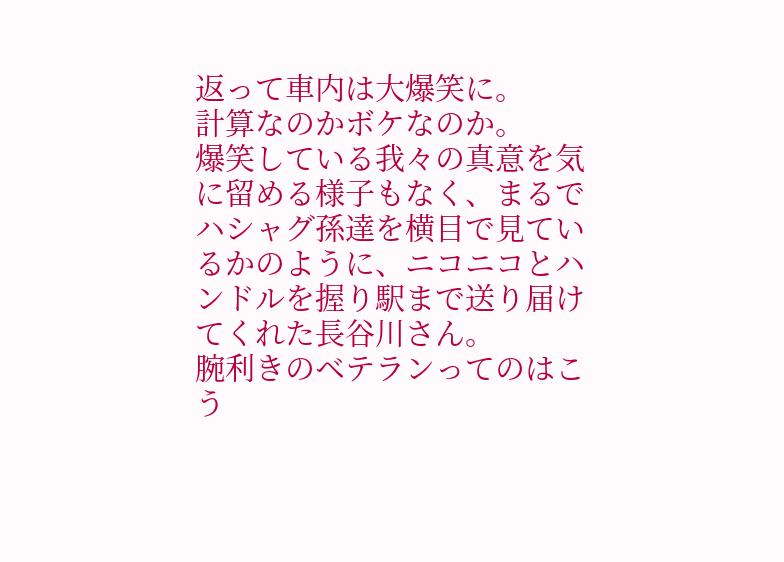返って車内は大爆笑に。
計算なのかボケなのか。
爆笑している我々の真意を気に留める様子もなく、まるでハシャグ孫達を横目で見ているかのように、ニコニコとハンドルを握り駅まで送り届けてくれた長谷川さん。
腕利きのベテランってのはこう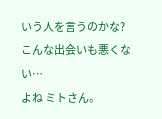いう人を言うのかな?
こんな出会いも悪くない…
よね ミトさん。